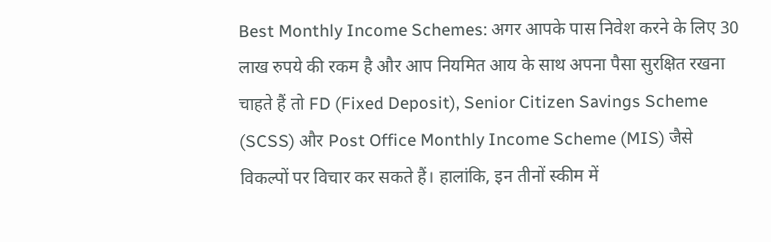Best Monthly Income Schemes: अगर आपके पास निवेश करने के लिए 30 लाख रुपये की रकम है और आप नियमित आय के साथ अपना पैसा सुरक्षित रखना चाहते हैं तो FD (Fixed Deposit), Senior Citizen Savings Scheme (SCSS) और Post Office Monthly Income Scheme (MIS) जैसे विकल्पों पर विचार कर सकते हैं। हालांकि, इन तीनों स्कीम में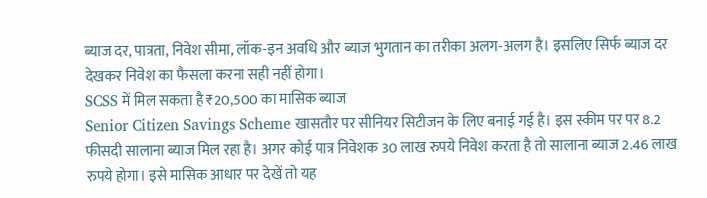ब्याज दर, पात्रता, निवेश सीमा, लॉक-इन अवधि और ब्याज भुगतान का तरीका अलग-अलग है। इसलिए सिर्फ ब्याज दर देखकर निवेश का फैसला करना सही नहीं होगा।
SCSS में मिल सकता है ₹20,500 का मासिक ब्याज
Senior Citizen Savings Scheme खासतौर पर सीनियर सिटीजन के लिए बनाई गई है। इस स्कीम पर पर 8.2 फीसदी सालाना ब्याज मिल रहा है। अगर कोई पात्र निवेशक 30 लाख रुपये निवेश करता है तो सालाना ब्याज 2.46 लाख रुपये होगा। इसे मासिक आधार पर देखें तो यह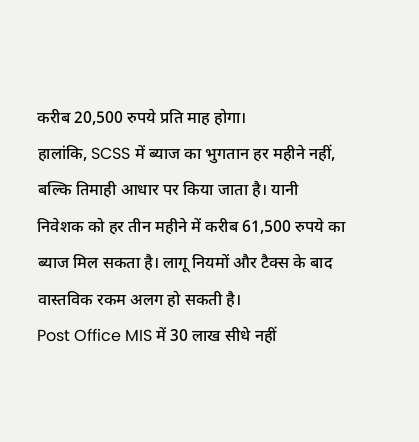करीब 20,500 रुपये प्रति माह होगा।
हालांकि, SCSS में ब्याज का भुगतान हर महीने नहीं, बल्कि तिमाही आधार पर किया जाता है। यानी निवेशक को हर तीन महीने में करीब 61,500 रुपये का ब्याज मिल सकता है। लागू नियमों और टैक्स के बाद वास्तविक रकम अलग हो सकती है।
Post Office MIS में 30 लाख सीधे नहीं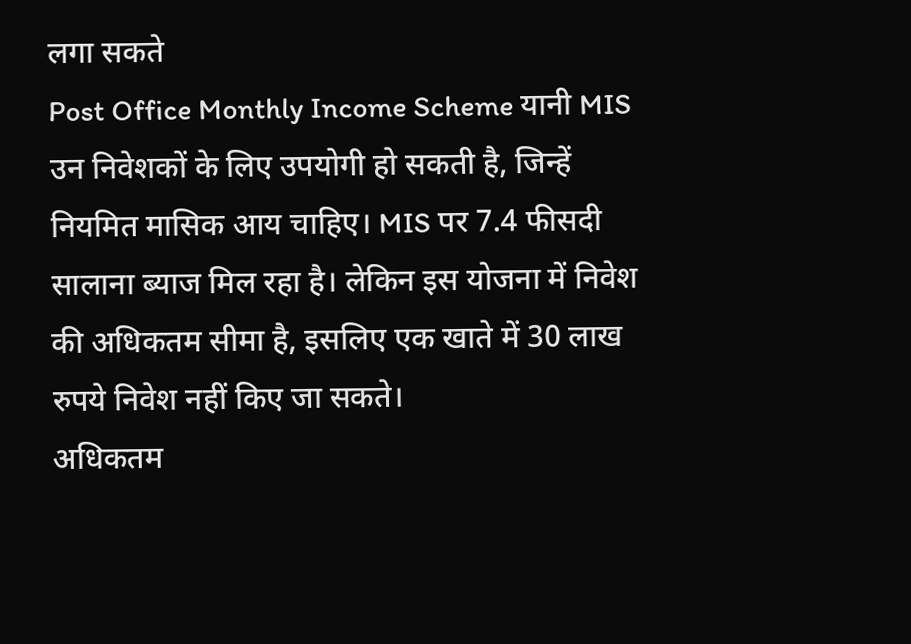लगा सकते
Post Office Monthly Income Scheme यानी MIS उन निवेशकों के लिए उपयोगी हो सकती है, जिन्हें नियमित मासिक आय चाहिए। MIS पर 7.4 फीसदी सालाना ब्याज मिल रहा है। लेकिन इस योजना में निवेश की अधिकतम सीमा है, इसलिए एक खाते में 30 लाख रुपये निवेश नहीं किए जा सकते।
अधिकतम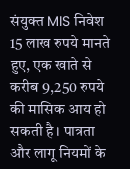संयुक्त MIS निवेश 15 लाख रुपये मानते हुए, एक खाते से करीब 9,250 रुपये की मासिक आय हो सकती है। पात्रता और लागू नियमों के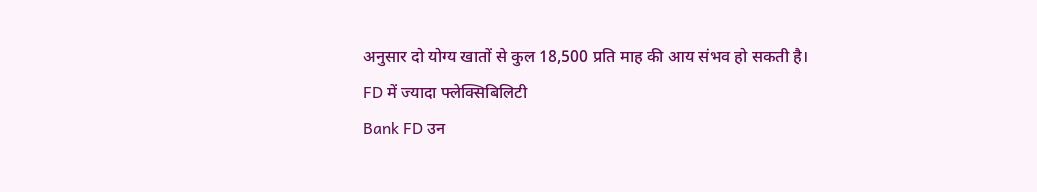अनुसार दो योग्य खातों से कुल 18,500 प्रति माह की आय संभव हो सकती है।
FD में ज्यादा फ्लेक्सिबिलिटी
Bank FD उन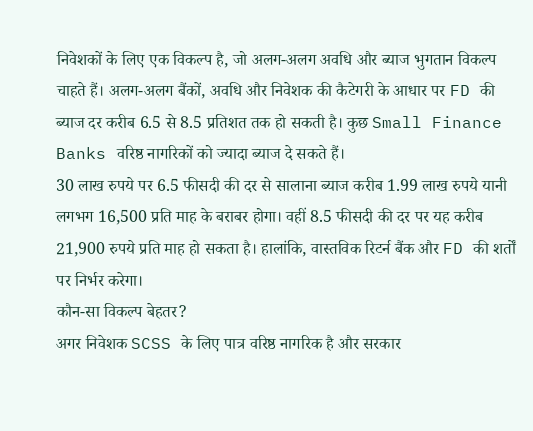निवेशकों के लिए एक विकल्प है, जो अलग-अलग अवधि और ब्याज भुगतान विकल्प चाहते हैं। अलग-अलग बैंकों, अवधि और निवेशक की कैटेगरी के आधार पर FD की ब्याज दर करीब 6.5 से 8.5 प्रतिशत तक हो सकती है। कुछ Small Finance Banks वरिष्ठ नागरिकों को ज्यादा ब्याज दे सकते हैं।
30 लाख रुपये पर 6.5 फीसदी की दर से सालाना ब्याज करीब 1.99 लाख रुपये यानी लगभग 16,500 प्रति माह के बराबर होगा। वहीं 8.5 फीसदी की दर पर यह करीब 21,900 रुपये प्रति माह हो सकता है। हालांकि, वास्तविक रिटर्न बैंक और FD की शर्तों पर निर्भर करेगा।
कौन-सा विकल्प बेहतर?
अगर निवेशक SCSS के लिए पात्र वरिष्ठ नागरिक है और सरकार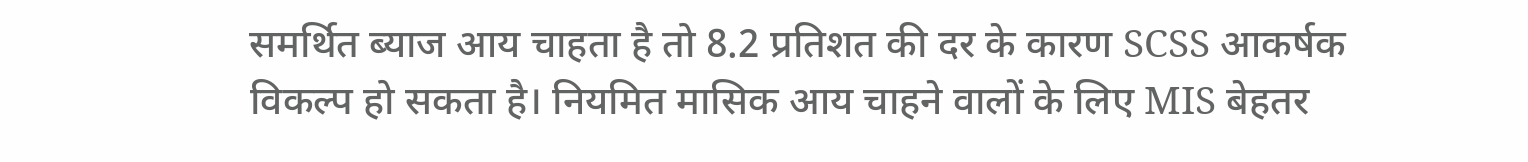समर्थित ब्याज आय चाहता है तो 8.2 प्रतिशत की दर के कारण SCSS आकर्षक विकल्प हो सकता है। नियमित मासिक आय चाहने वालों के लिए MIS बेहतर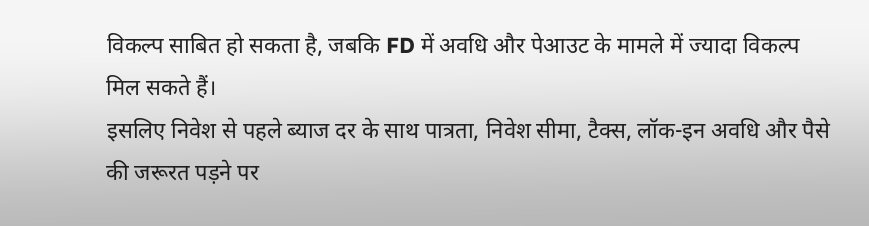विकल्प साबित हो सकता है, जबकि FD में अवधि और पेआउट के मामले में ज्यादा विकल्प मिल सकते हैं।
इसलिए निवेश से पहले ब्याज दर के साथ पात्रता, निवेश सीमा, टैक्स, लॉक-इन अवधि और पैसे की जरूरत पड़ने पर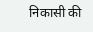निकासी की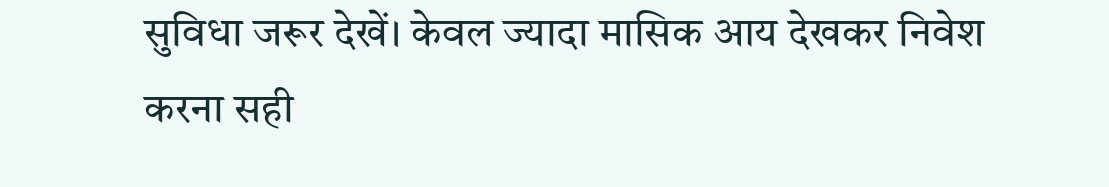सुविधा जरूर देखें। केवल ज्यादा मासिक आय देखकर निवेश करना सही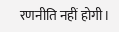रणनीति नहीं होगी।